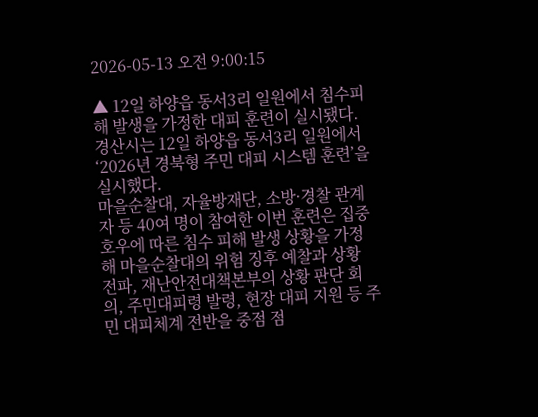2026-05-13 오전 9:00:15

▲ 12일 하양읍 동서3리 일원에서 침수피해 발생을 가정한 대피 훈련이 실시됐다.
경산시는 12일 하양읍 동서3리 일원에서 ‘2026년 경북형 주민 대피 시스템 훈련’을 실시했다.
마을순찰대, 자율방재단, 소방·경찰 관계자 등 40여 명이 참여한 이번 훈련은 집중호우에 따른 침수 피해 발생 상황을 가정해 마을순찰대의 위험 징후 예찰과 상황 전파, 재난안전대책본부의 상황 판단 회의, 주민대피령 발령, 현장 대피 지원 등 주민 대피체계 전반을 중점 점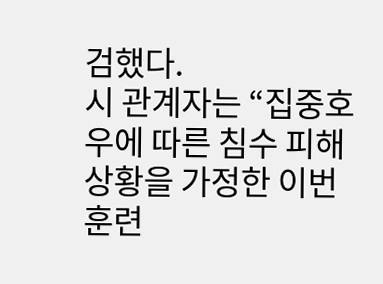검했다.
시 관계자는 “집중호우에 따른 침수 피해 상황을 가정한 이번 훈련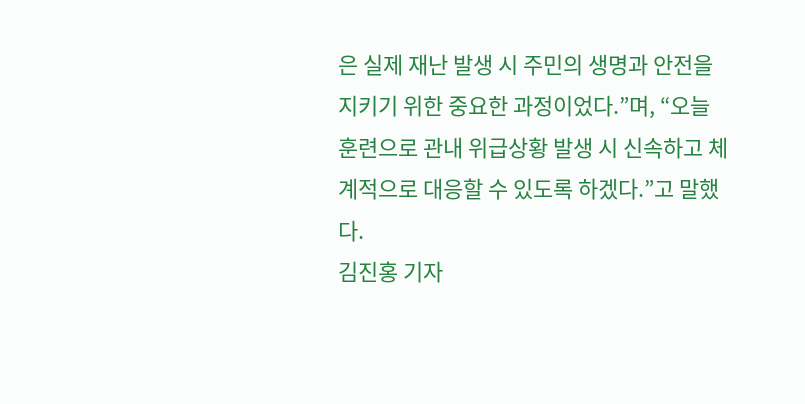은 실제 재난 발생 시 주민의 생명과 안전을 지키기 위한 중요한 과정이었다.”며, “오늘 훈련으로 관내 위급상황 발생 시 신속하고 체계적으로 대응할 수 있도록 하겠다.”고 말했다.
김진홍 기자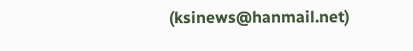(ksinews@hanmail.net)